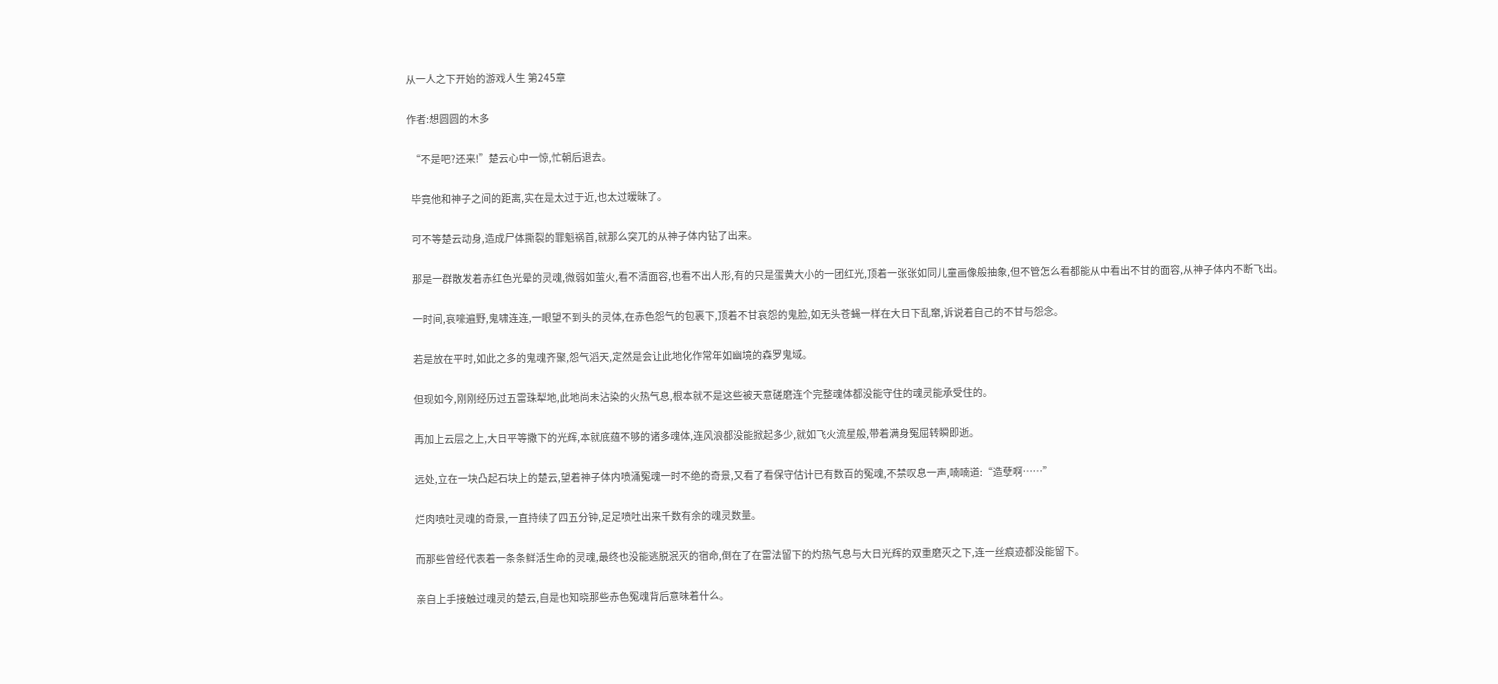从一人之下开始的游戏人生 第245章

作者:想圆圆的木多

  “不是吧?还来!”楚云心中一惊,忙朝后退去。

  毕竟他和神子之间的距离,实在是太过于近,也太过暧昧了。

  可不等楚云动身,造成尸体撕裂的罪魁祸首,就那么突兀的从神子体内钻了出来。

  那是一群散发着赤红色光晕的灵魂,微弱如萤火,看不清面容,也看不出人形,有的只是蛋黄大小的一团红光,顶着一张张如同儿童画像般抽象,但不管怎么看都能从中看出不甘的面容,从神子体内不断飞出。

  一时间,哀嚎遍野,鬼啸连连,一眼望不到头的灵体,在赤色怨气的包裹下,顶着不甘哀怨的鬼脸,如无头苍蝇一样在大日下乱窜,诉说着自己的不甘与怨念。

  若是放在平时,如此之多的鬼魂齐聚,怨气滔天,定然是会让此地化作常年如幽境的森罗鬼域。

  但现如今,刚刚经历过五雷珠犁地,此地尚未沾染的火热气息,根本就不是这些被天意磋磨连个完整魂体都没能守住的魂灵能承受住的。

  再加上云层之上,大日平等撒下的光辉,本就底蕴不够的诸多魂体,连风浪都没能掀起多少,就如飞火流星般,带着满身冤屈转瞬即逝。

  远处,立在一块凸起石块上的楚云,望着神子体内喷涌冤魂一时不绝的奇景,又看了看保守估计已有数百的冤魂,不禁叹息一声,喃喃道:“造孽啊……”

  烂肉喷吐灵魂的奇景,一直持续了四五分钟,足足喷吐出来千数有余的魂灵数量。

  而那些曾经代表着一条条鲜活生命的灵魂,最终也没能逃脱泯灭的宿命,倒在了在雷法留下的灼热气息与大日光辉的双重磨灭之下,连一丝痕迹都没能留下。

  亲自上手接触过魂灵的楚云,自是也知晓那些赤色冤魂背后意味着什么。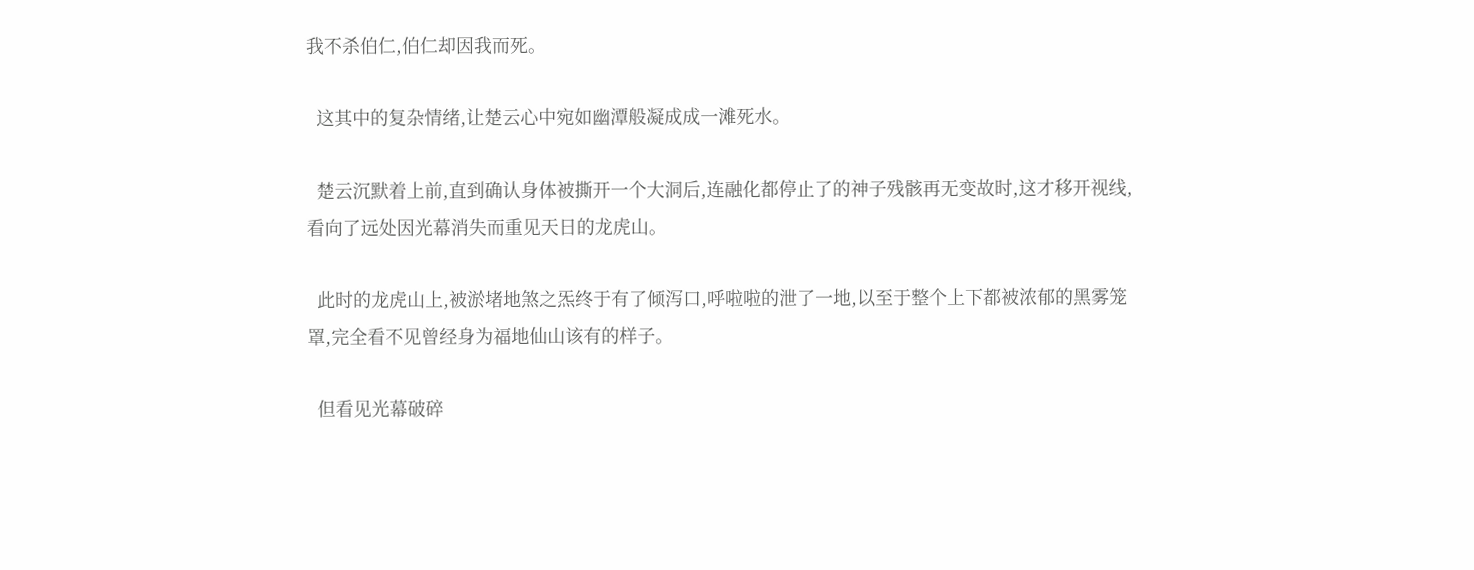我不杀伯仁,伯仁却因我而死。

  这其中的复杂情绪,让楚云心中宛如幽潭般凝成成一滩死水。

  楚云沉默着上前,直到确认身体被撕开一个大洞后,连融化都停止了的神子残骸再无变故时,这才移开视线,看向了远处因光幕消失而重见天日的龙虎山。

  此时的龙虎山上,被淤堵地煞之炁终于有了倾泻口,呼啦啦的泄了一地,以至于整个上下都被浓郁的黑雾笼罩,完全看不见曾经身为福地仙山该有的样子。

  但看见光幕破碎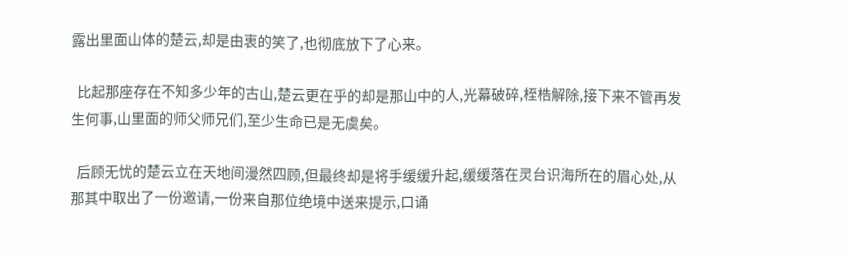露出里面山体的楚云,却是由衷的笑了,也彻底放下了心来。

  比起那座存在不知多少年的古山,楚云更在乎的却是那山中的人,光幕破碎,桎梏解除,接下来不管再发生何事,山里面的师父师兄们,至少生命已是无虞矣。

  后顾无忧的楚云立在天地间漫然四顾,但最终却是将手缓缓升起,缓缓落在灵台识海所在的眉心处,从那其中取出了一份邀请,一份来自那位绝境中送来提示,口诵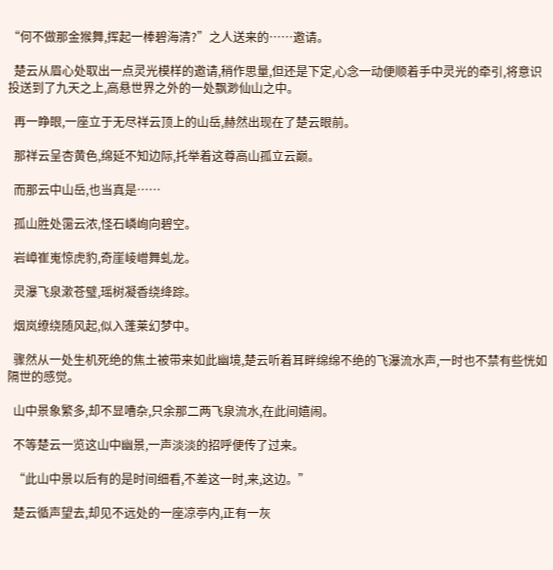“何不做那金猴舞,挥起一棒碧海清?”之人送来的……邀请。

  楚云从眉心处取出一点灵光模样的邀请,稍作思量,但还是下定,心念一动便顺着手中灵光的牵引,将意识投送到了九天之上,高悬世界之外的一处飘渺仙山之中。

  再一睁眼,一座立于无尽祥云顶上的山岳,赫然出现在了楚云眼前。

  那祥云呈杏黄色,绵延不知边际,托举着这尊高山孤立云巅。

  而那云中山岳,也当真是……

  孤山胜处霭云浓,怪石嶙峋向碧空。

  岩嶂崔嵬惊虎豹,奇崖崚嶒舞虬龙。

  灵瀑飞泉漱苍璧,瑶树凝香绕绛踪。

  烟岚缭绕随风起,似入蓬莱幻梦中。

  骤然从一处生机死绝的焦土被带来如此幽境,楚云听着耳畔绵绵不绝的飞瀑流水声,一时也不禁有些恍如隔世的感觉。

  山中景象繁多,却不显嘈杂,只余那二两飞泉流水,在此间嬉闹。

  不等楚云一览这山中幽景,一声淡淡的招呼便传了过来。

  “此山中景以后有的是时间细看,不差这一时,来,这边。”

  楚云循声望去,却见不远处的一座凉亭内,正有一灰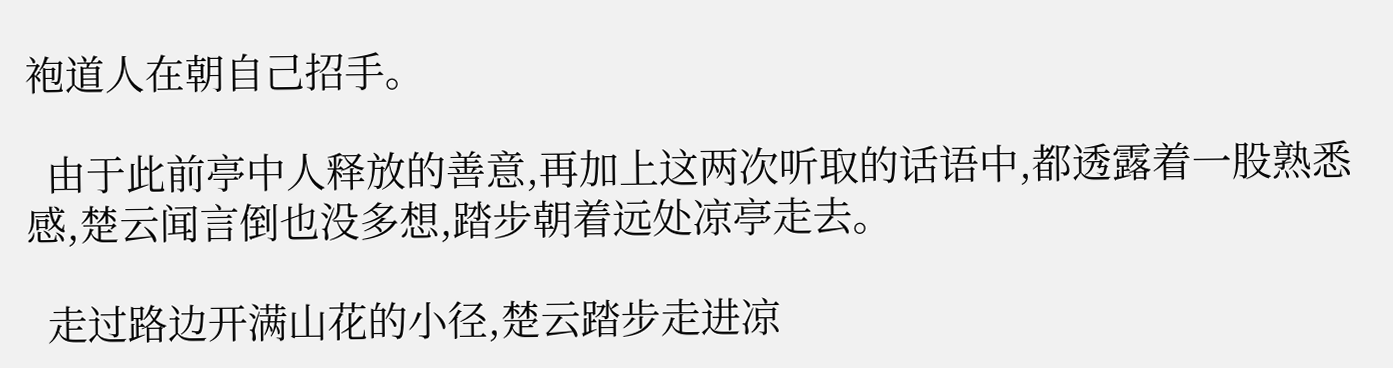袍道人在朝自己招手。

  由于此前亭中人释放的善意,再加上这两次听取的话语中,都透露着一股熟悉感,楚云闻言倒也没多想,踏步朝着远处凉亭走去。

  走过路边开满山花的小径,楚云踏步走进凉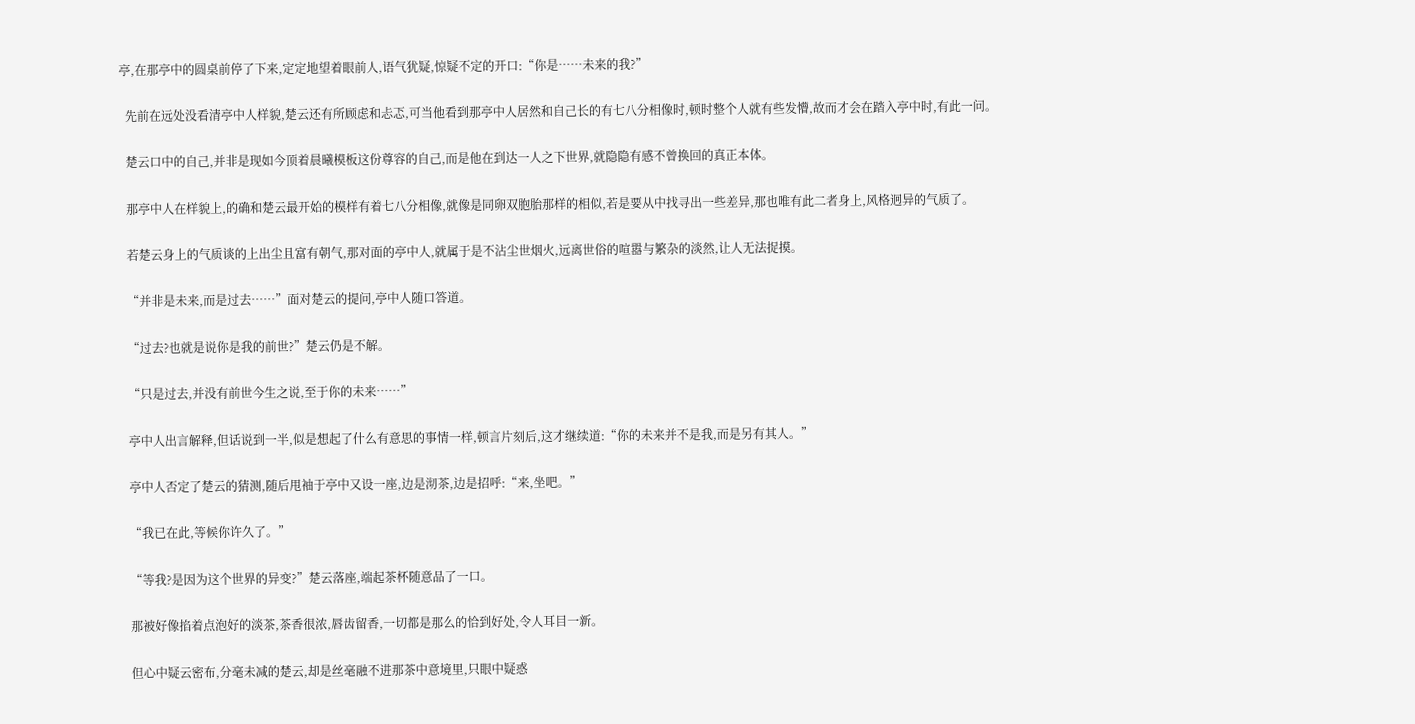亭,在那亭中的圆桌前停了下来,定定地望着眼前人,语气犹疑,惊疑不定的开口:“你是……未来的我?”

  先前在远处没看清亭中人样貌,楚云还有所顾虑和忐忑,可当他看到那亭中人居然和自己长的有七八分相像时,顿时整个人就有些发懵,故而才会在踏入亭中时,有此一问。

  楚云口中的自己,并非是现如今顶着晨曦模板这份尊容的自己,而是他在到达一人之下世界,就隐隐有感不曾换回的真正本体。

  那亭中人在样貌上,的确和楚云最开始的模样有着七八分相像,就像是同卵双胞胎那样的相似,若是要从中找寻出一些差异,那也唯有此二者身上,风格迥异的气质了。

  若楚云身上的气质谈的上出尘且富有朝气,那对面的亭中人,就属于是不沾尘世烟火,远离世俗的喧嚣与繁杂的淡然,让人无法捉摸。

  “并非是未来,而是过去……”面对楚云的提问,亭中人随口答道。

  “过去?也就是说你是我的前世?”楚云仍是不解。

  “只是过去,并没有前世今生之说,至于你的未来……”

  亭中人出言解释,但话说到一半,似是想起了什么有意思的事情一样,顿言片刻后,这才继续道:“你的未来并不是我,而是另有其人。”

  亭中人否定了楚云的猜测,随后甩袖于亭中又设一座,边是沏茶,边是招呼:“来,坐吧。”

  “我已在此,等候你许久了。”

  “等我?是因为这个世界的异变?”楚云落座,端起茶杯随意品了一口。

  那被好像掐着点泡好的淡茶,茶香很浓,唇齿留香,一切都是那么的恰到好处,令人耳目一新。

  但心中疑云密布,分毫未减的楚云,却是丝毫融不进那茶中意境里,只眼中疑惑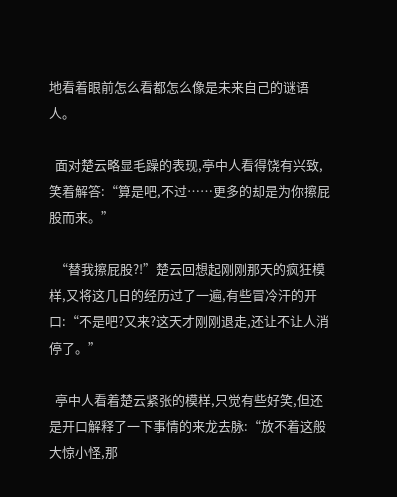地看着眼前怎么看都怎么像是未来自己的谜语人。

  面对楚云略显毛躁的表现,亭中人看得饶有兴致,笑着解答:“算是吧,不过……更多的却是为你擦屁股而来。”

  “替我擦屁股?!”楚云回想起刚刚那天的疯狂模样,又将这几日的经历过了一遍,有些冒冷汗的开口:“不是吧?又来?这天才刚刚退走,还让不让人消停了。”

  亭中人看着楚云紧张的模样,只觉有些好笑,但还是开口解释了一下事情的来龙去脉:“放不着这般大惊小怪,那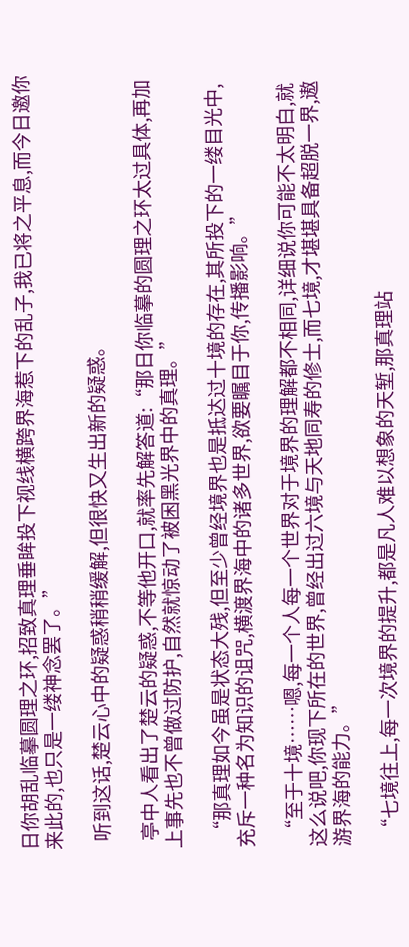日你胡乱临摹圆理之环,招致真理垂眸投下视线横跨界海惹下的乱子,我已将之平息,而今日邀你来此的,也只是一缕神念罢了。”

  听到这话,楚云心中的疑惑稍稍缓解,但很快又生出新的疑惑。

  亭中人看出了楚云的疑惑,不等他开口,就率先解答道:“那日你临摹的圆理之环太过具体,再加上事先也不曾做过防护,自然就惊动了被困黑光界中的真理。”

  “那真理如今虽是状态大残,但至少曾经境界也是抵达过十境的存在,其所投下的一缕目光中,充斥一种名为知识的诅咒,横渡界海中的诸多世界,欲要瞩目于你,传播影响。”

  “至于十境……嗯,每一个人每一个世界对于境界的理解都不相同,详细说你可能不太明白,就这么说吧,你现下所在的世界,曾经出过六境与天地同寿的修士,而七境,才堪堪具备超脱一界,遨游界海的能力。”

  “七境往上,每一次境界的提升,都是凡人难以想象的天堑,那真理站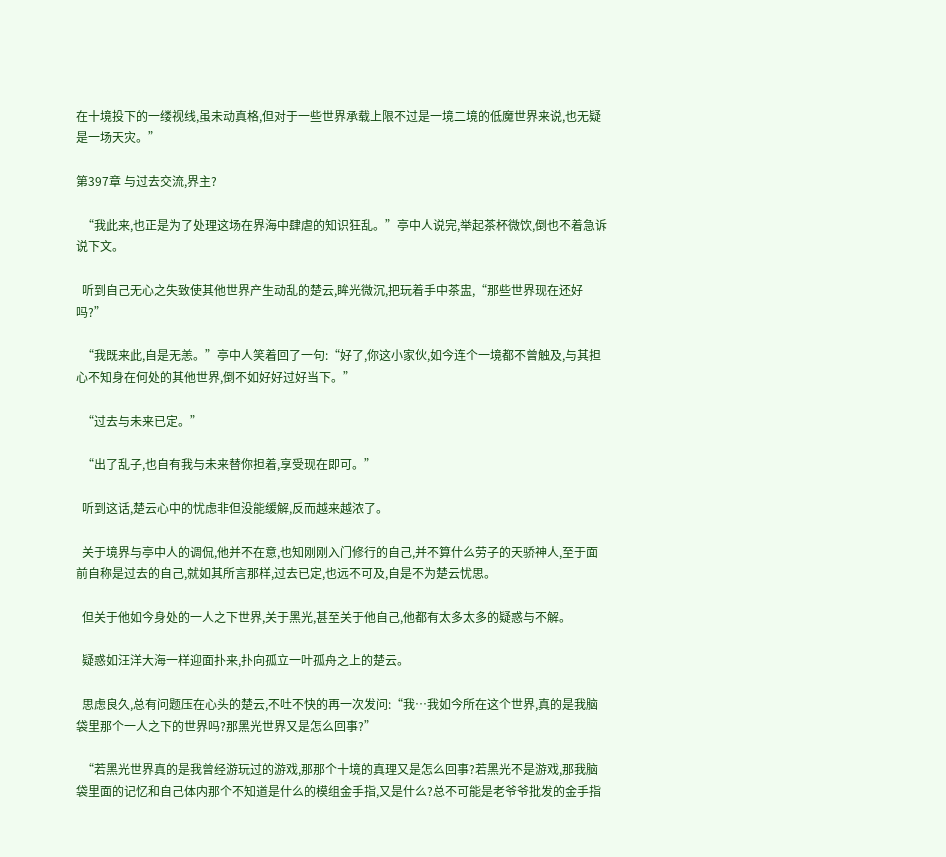在十境投下的一缕视线,虽未动真格,但对于一些世界承载上限不过是一境二境的低魔世界来说,也无疑是一场天灾。”

第397章 与过去交流,界主?

  “我此来,也正是为了处理这场在界海中肆虐的知识狂乱。”亭中人说完,举起茶杯微饮,倒也不着急诉说下文。

  听到自己无心之失致使其他世界产生动乱的楚云,眸光微沉,把玩着手中茶盅,“那些世界现在还好吗?”

  “我既来此,自是无恙。”亭中人笑着回了一句:“好了,你这小家伙,如今连个一境都不曾触及,与其担心不知身在何处的其他世界,倒不如好好过好当下。”

  “过去与未来已定。”

  “出了乱子,也自有我与未来替你担着,享受现在即可。”

  听到这话,楚云心中的忧虑非但没能缓解,反而越来越浓了。

  关于境界与亭中人的调侃,他并不在意,也知刚刚入门修行的自己,并不算什么劳子的天骄神人,至于面前自称是过去的自己,就如其所言那样,过去已定,也远不可及,自是不为楚云忧思。

  但关于他如今身处的一人之下世界,关于黑光,甚至关于他自己,他都有太多太多的疑惑与不解。

  疑惑如汪洋大海一样迎面扑来,扑向孤立一叶孤舟之上的楚云。

  思虑良久,总有问题压在心头的楚云,不吐不快的再一次发问:“我…我如今所在这个世界,真的是我脑袋里那个一人之下的世界吗?那黑光世界又是怎么回事?”

  “若黑光世界真的是我曾经游玩过的游戏,那那个十境的真理又是怎么回事?若黑光不是游戏,那我脑袋里面的记忆和自己体内那个不知道是什么的模组金手指,又是什么?总不可能是老爷爷批发的金手指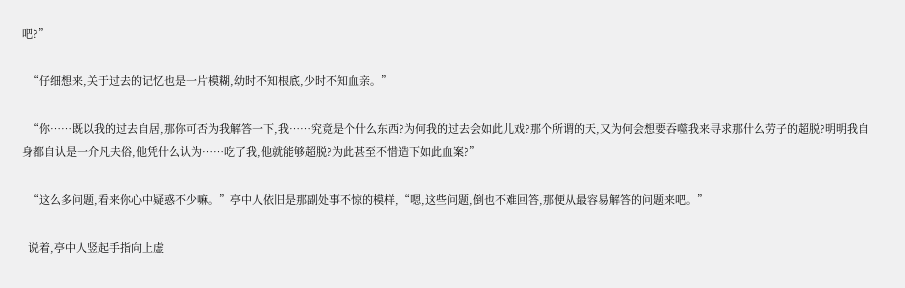吧?”

  “仔细想来,关于过去的记忆也是一片模糊,幼时不知根底,少时不知血亲。”

  “你……既以我的过去自居,那你可否为我解答一下,我……究竟是个什么东西?为何我的过去会如此儿戏?那个所谓的天,又为何会想要吞噬我来寻求那什么劳子的超脱?明明我自身都自认是一介凡夫俗,他凭什么认为……吃了我,他就能够超脱?为此甚至不惜造下如此血案?”

  “这么多问题,看来你心中疑惑不少嘛。”亭中人依旧是那副处事不惊的模样,“嗯,这些问题,倒也不难回答,那便从最容易解答的问题来吧。”

  说着,亭中人竖起手指向上虚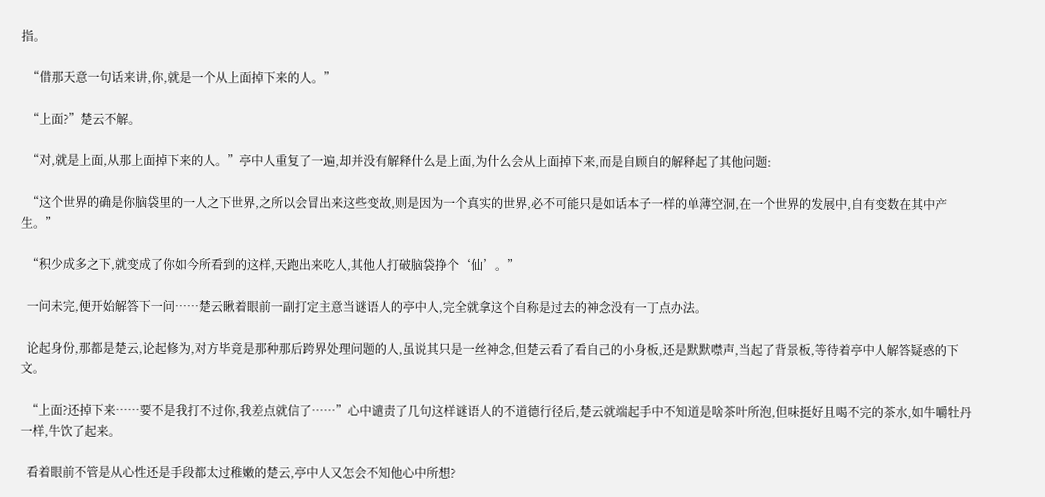指。

  “借那天意一句话来讲,你,就是一个从上面掉下来的人。”

  “上面?”楚云不解。

  “对,就是上面,从那上面掉下来的人。”亭中人重复了一遍,却并没有解释什么是上面,为什么会从上面掉下来,而是自顾自的解释起了其他问题:

  “这个世界的确是你脑袋里的一人之下世界,之所以会冒出来这些变故,则是因为一个真实的世界,必不可能只是如话本子一样的单薄空洞,在一个世界的发展中,自有变数在其中产生。”

  “积少成多之下,就变成了你如今所看到的这样,天跑出来吃人,其他人打破脑袋挣个‘仙’。”

  一问未完,便开始解答下一问……楚云瞅着眼前一副打定主意当谜语人的亭中人,完全就拿这个自称是过去的神念没有一丁点办法。

  论起身份,那都是楚云,论起修为,对方毕竟是那种那后跨界处理问题的人,虽说其只是一丝神念,但楚云看了看自己的小身板,还是默默噤声,当起了背景板,等待着亭中人解答疑惑的下文。

  “上面?还掉下来……要不是我打不过你,我差点就信了……”心中谴责了几句这样谜语人的不道德行径后,楚云就端起手中不知道是啥茶叶所泡,但味挺好且喝不完的茶水,如牛嚼牡丹一样,牛饮了起来。

  看着眼前不管是从心性还是手段都太过稚嫩的楚云,亭中人又怎会不知他心中所想?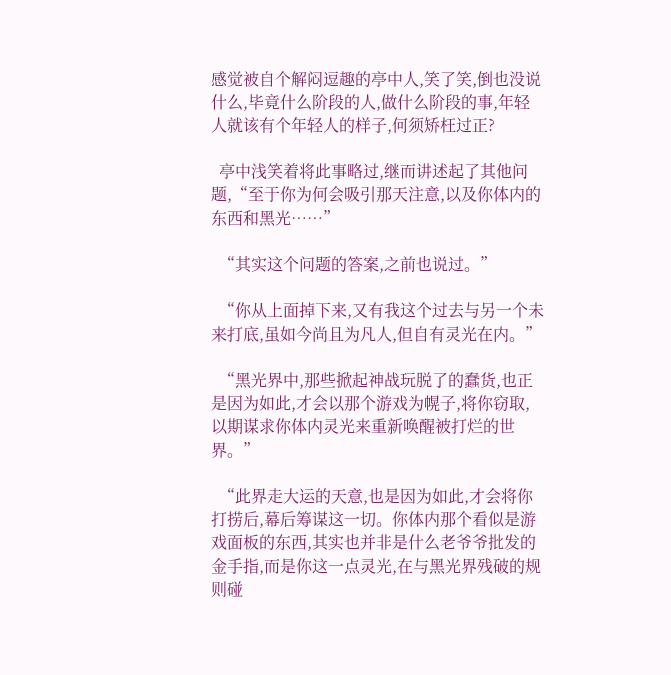感觉被自个解闷逗趣的亭中人,笑了笑,倒也没说什么,毕竟什么阶段的人,做什么阶段的事,年轻人就该有个年轻人的样子,何须矫枉过正?

  亭中浅笑着将此事略过,继而讲述起了其他问题,“至于你为何会吸引那天注意,以及你体内的东西和黑光……”

  “其实这个问题的答案,之前也说过。”

  “你从上面掉下来,又有我这个过去与另一个未来打底,虽如今尚且为凡人,但自有灵光在内。”

  “黑光界中,那些掀起神战玩脱了的蠢货,也正是因为如此,才会以那个游戏为幌子,将你窃取,以期谋求你体内灵光来重新唤醒被打烂的世界。”

  “此界走大运的天意,也是因为如此,才会将你打捞后,幕后筹谋这一切。你体内那个看似是游戏面板的东西,其实也并非是什么老爷爷批发的金手指,而是你这一点灵光,在与黑光界残破的规则碰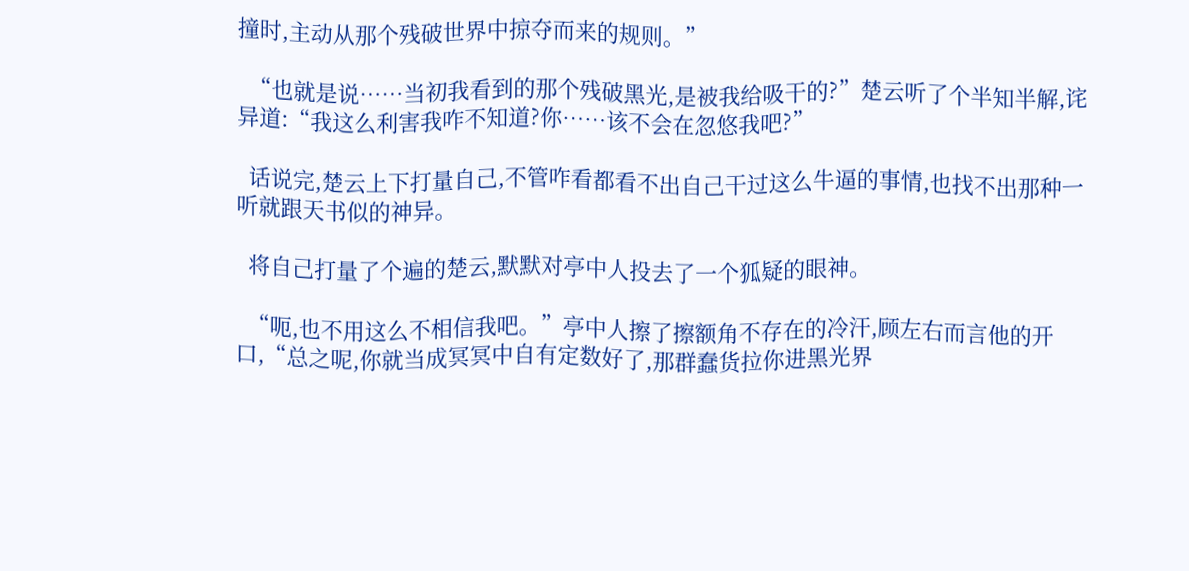撞时,主动从那个残破世界中掠夺而来的规则。”

  “也就是说……当初我看到的那个残破黑光,是被我给吸干的?”楚云听了个半知半解,诧异道:“我这么利害我咋不知道?你……该不会在忽悠我吧?”

  话说完,楚云上下打量自己,不管咋看都看不出自己干过这么牛逼的事情,也找不出那种一听就跟天书似的神异。

  将自己打量了个遍的楚云,默默对亭中人投去了一个狐疑的眼神。

  “呃,也不用这么不相信我吧。”亭中人擦了擦额角不存在的冷汗,顾左右而言他的开口,“总之呢,你就当成冥冥中自有定数好了,那群蠢货拉你进黑光界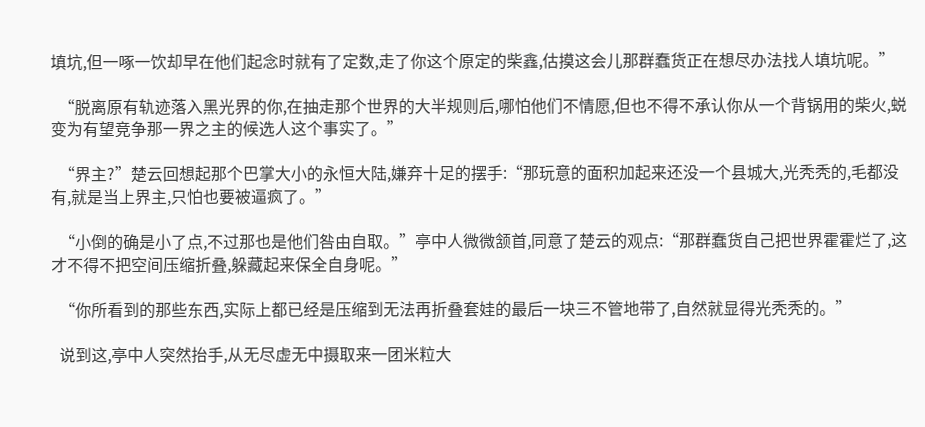填坑,但一啄一饮却早在他们起念时就有了定数,走了你这个原定的柴鑫,估摸这会儿那群蠢货正在想尽办法找人填坑呢。”

  “脱离原有轨迹落入黑光界的你,在抽走那个世界的大半规则后,哪怕他们不情愿,但也不得不承认你从一个背锅用的柴火,蜕变为有望竞争那一界之主的候选人这个事实了。”

  “界主?”楚云回想起那个巴掌大小的永恒大陆,嫌弃十足的摆手:“那玩意的面积加起来还没一个县城大,光秃秃的,毛都没有,就是当上界主,只怕也要被逼疯了。”

  “小倒的确是小了点,不过那也是他们咎由自取。”亭中人微微颔首,同意了楚云的观点:“那群蠢货自己把世界霍霍烂了,这才不得不把空间压缩折叠,躲藏起来保全自身呢。”

  “你所看到的那些东西,实际上都已经是压缩到无法再折叠套娃的最后一块三不管地带了,自然就显得光秃秃的。”

  说到这,亭中人突然抬手,从无尽虚无中摄取来一团米粒大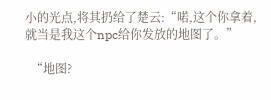小的光点,将其扔给了楚云:“喏,这个你拿着,就当是我这个npc给你发放的地图了。”

  “地图?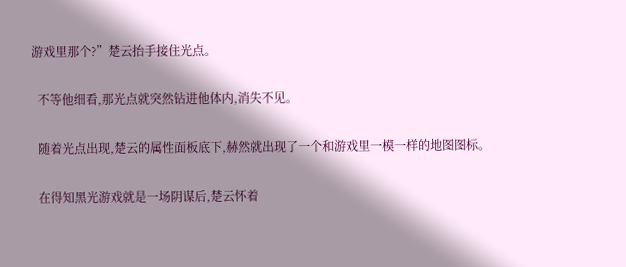游戏里那个?”楚云抬手接住光点。

  不等他细看,那光点就突然钻进他体内,消失不见。

  随着光点出现,楚云的属性面板底下,赫然就出现了一个和游戏里一模一样的地图图标。

  在得知黑光游戏就是一场阴谋后,楚云怀着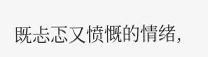既忐忑又愤慨的情绪,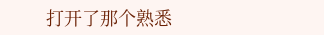打开了那个熟悉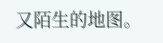又陌生的地图。